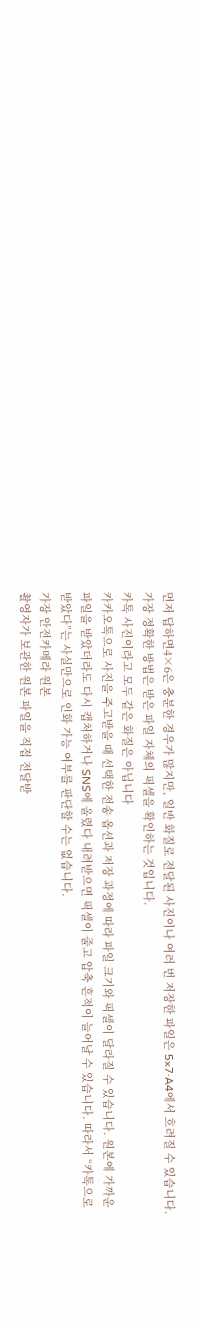먼저 답하면4×6은 충분한 경우가 많지만, 일반 화질로 전달된 사진이나 여러 번 저장한 파일은 5×7·A4에서 흐려질 수 있습니다. 가장 정확한 방법은 받은 파일 자체의 픽셀을 확인하는 것입니다.
카톡 사진이라고 모두 같은 화질은 아닙니다
카카오톡으로 사진을 주고받을 때 선택한 전송 옵션과 저장 과정에 따라 파일 크기와 픽셀이 달라질 수 있습니다. 원본에 가까운 파일을 받았더라도 다시 캡처하거나 SNS에 올렸다 내려받으면 픽셀이 줄고 압축 흔적이 늘어날 수 있습니다. 따라서 “카톡으로 받았다”는 사실만으로 인화 가능 여부를 판단할 수는 없습니다.
가장 안전카메라 원본
촬영자가 보관한 원본 파일을 직접 전달받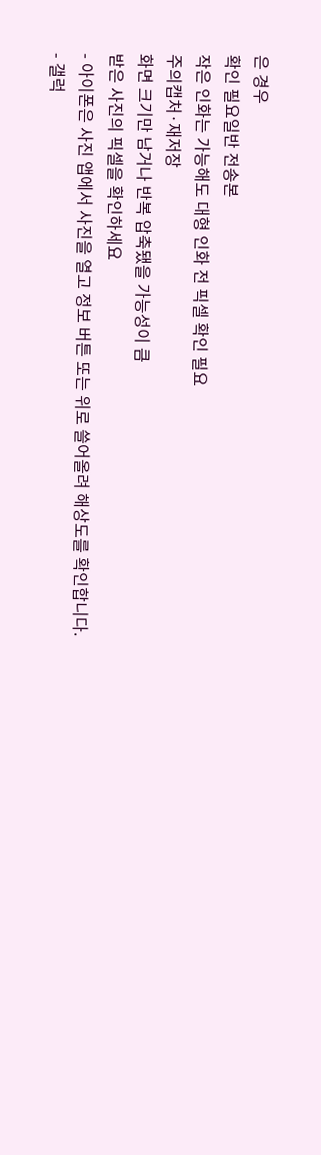은 경우
확인 필요일반 전송본
작은 인화는 가능해도 대형 인화 전 픽셀 확인 필요
주의캡처·재저장
화면 크기만 남거나 반복 압축됐을 가능성이 큼
받은 사진의 픽셀을 확인하세요
- 아이폰은 사진 앱에서 사진을 열고 정보 버튼 또는 위로 쓸어올려 해상도를 확인합니다.
- 갤럭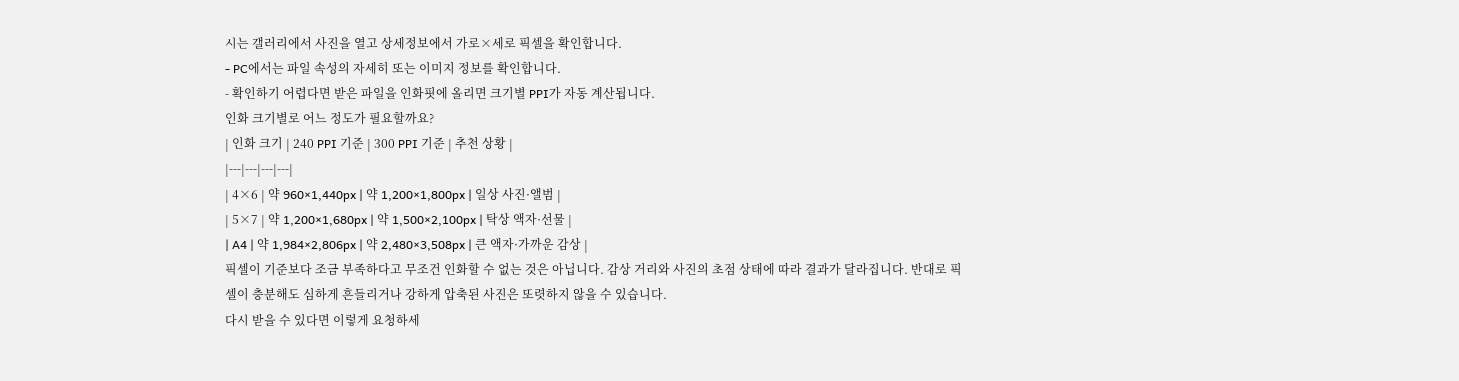시는 갤러리에서 사진을 열고 상세정보에서 가로×세로 픽셀을 확인합니다.
- PC에서는 파일 속성의 자세히 또는 이미지 정보를 확인합니다.
- 확인하기 어렵다면 받은 파일을 인화핏에 올리면 크기별 PPI가 자동 계산됩니다.
인화 크기별로 어느 정도가 필요할까요?
| 인화 크기 | 240 PPI 기준 | 300 PPI 기준 | 추천 상황 |
|---|---|---|---|
| 4×6 | 약 960×1,440px | 약 1,200×1,800px | 일상 사진·앨범 |
| 5×7 | 약 1,200×1,680px | 약 1,500×2,100px | 탁상 액자·선물 |
| A4 | 약 1,984×2,806px | 약 2,480×3,508px | 큰 액자·가까운 감상 |
픽셀이 기준보다 조금 부족하다고 무조건 인화할 수 없는 것은 아닙니다. 감상 거리와 사진의 초점 상태에 따라 결과가 달라집니다. 반대로 픽셀이 충분해도 심하게 흔들리거나 강하게 압축된 사진은 또렷하지 않을 수 있습니다.
다시 받을 수 있다면 이렇게 요청하세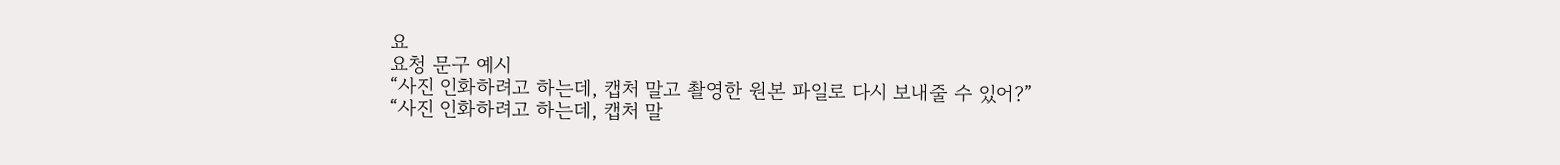요
요청 문구 예시
“사진 인화하려고 하는데, 캡처 말고 촬영한 원본 파일로 다시 보내줄 수 있어?”
“사진 인화하려고 하는데, 캡처 말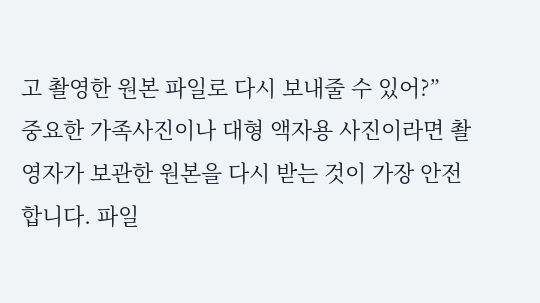고 촬영한 원본 파일로 다시 보내줄 수 있어?”
중요한 가족사진이나 대형 액자용 사진이라면 촬영자가 보관한 원본을 다시 받는 것이 가장 안전합니다. 파일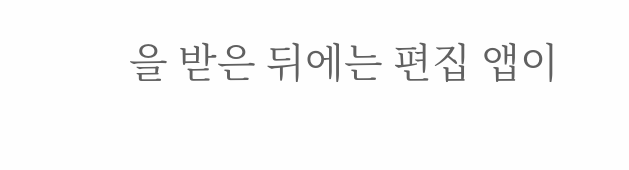을 받은 뒤에는 편집 앱이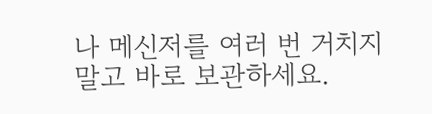나 메신저를 여러 번 거치지 말고 바로 보관하세요.